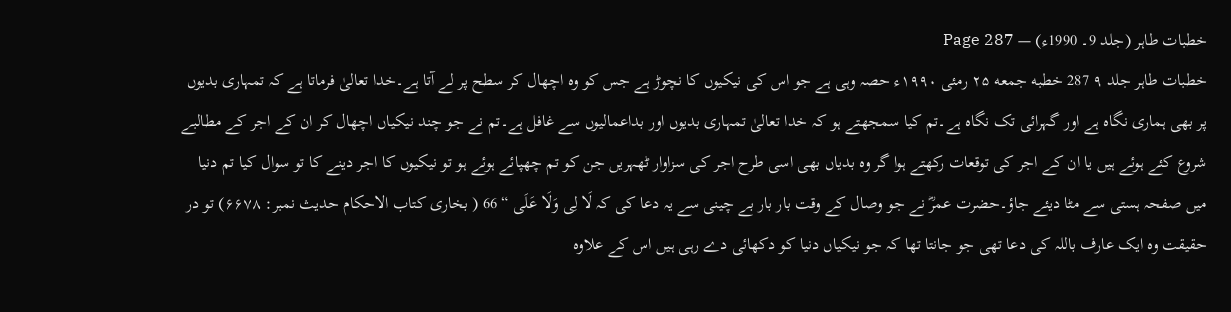خطبات طاہر (جلد 9۔ 1990ء) — Page 287
خطبات طاہر جلد ۹ 287 خطبه جمعه ۲۵ رمئی ۱۹۹۰ء حصہ وہی ہے جو اس کی نیکیوں کا نچوڑ ہے جس کو وہ اچھال کر سطح پر لے آتا ہے۔خدا تعالیٰ فرماتا ہے کہ تمہاری بدیوں پر بھی ہماری نگاہ ہے اور گہرائی تک نگاہ ہے۔تم کیا سمجھتے ہو کہ خدا تعالیٰ تمہاری بدیوں اور بداعمالیوں سے غافل ہے۔تم نے جو چند نیکیاں اچھال کر ان کے اجر کے مطالبے شروع کئے ہوئے ہیں یا ان کے اجر کی توقعات رکھتے ہوا گر وہ بدیاں بھی اسی طرح اجر کی سزاوار ٹھہریں جن کو تم چھپائے ہوئے ہو تو نیکیوں کا اجر دینے کا تو سوال کیا تم دنیا میں صفحہ ہستی سے مٹا دیئے جاؤ۔حضرت عمرؓ نے جو وصال کے وقت بار بار بے چینی سے یہ دعا کی کہ لَا لِی وَلَا عَلَى “ 66 ( بخاری کتاب الاحکام حدیث نمبر: ۶۶۷۸) تو در حقیقت وہ ایک عارف باللہ کی دعا تھی جو جانتا تھا کہ جو نیکیاں دنیا کو دکھائی دے رہی ہیں اس کے علاوہ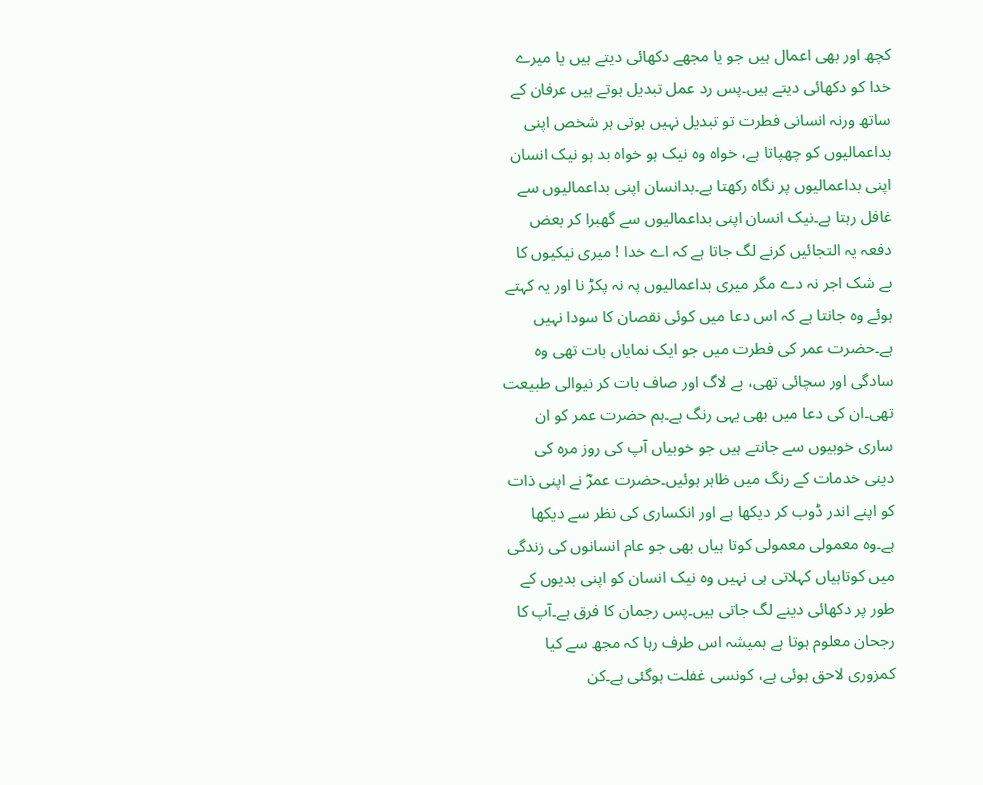کچھ اور بھی اعمال ہیں جو یا مجھے دکھائی دیتے ہیں یا میرے خدا کو دکھائی دیتے ہیں۔پس رد عمل تبدیل ہوتے ہیں عرفان کے ساتھ ورنہ انسانی فطرت تو تبدیل نہیں ہوتی ہر شخص اپنی بداعمالیوں کو چھپاتا ہے، خواہ وہ نیک ہو خواہ بد ہو نیک انسان اپنی بداعمالیوں پر نگاہ رکھتا ہے۔بدانسان اپنی بداعمالیوں سے غافل رہتا ہے۔نیک انسان اپنی بداعمالیوں سے گھبرا کر بعض دفعہ یہ التجائیں کرنے لگ جاتا ہے کہ اے خدا ! میری نیکیوں کا بے شک اجر نہ دے مگر میری بداعمالیوں پہ نہ پکڑ نا اور یہ کہتے ہوئے وہ جانتا ہے کہ اس دعا میں کوئی نقصان کا سودا نہیں ہے۔حضرت عمر کی فطرت میں جو ایک نمایاں بات تھی وہ سادگی اور سچائی تھی، بے لاگ اور صاف بات کر نیوالی طبیعت تھی۔ان کی دعا میں بھی یہی رنگ ہے۔ہم حضرت عمر کو ان ساری خوبیوں سے جانتے ہیں جو خوبیاں آپ کی روز مرہ کی دینی خدمات کے رنگ میں ظاہر ہوئیں۔حضرت عمرؓ نے اپنی ذات کو اپنے اندر ڈوب کر دیکھا ہے اور انکساری کی نظر سے دیکھا ہے۔وہ معمولی معمولی کوتا ہیاں بھی جو عام انسانوں کی زندگی میں کوتاہیاں کہلاتی ہی نہیں وہ نیک انسان کو اپنی بدیوں کے طور پر دکھائی دینے لگ جاتی ہیں۔پس رجمان کا فرق ہے۔آپ کا رجحان معلوم ہوتا ہے ہمیشہ اس طرف رہا کہ مجھ سے کیا کمزوری لاحق ہوئی ہے، کونسی غفلت ہوگئی ہے۔کن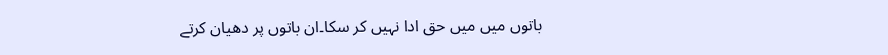باتوں میں میں حق ادا نہیں کر سکا۔ان باتوں پر دھیان کرتے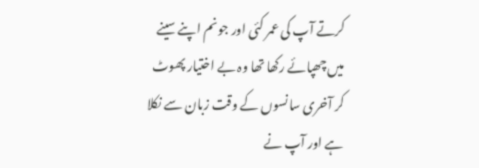کرتے آپ کی عمر کئی اور جونم اپنے سینے میں چھپائے رکھا تھا وہ بے اختیار پھوٹ کر آخری سانسوں کے وقت زبان سے نکلا ہے اور آپ نے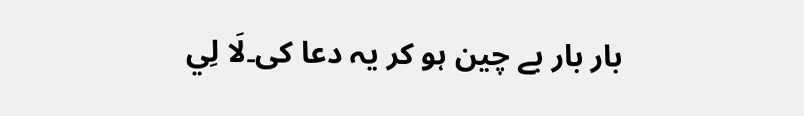بار بار بے چین ہو کر یہ دعا کی۔لَا لِي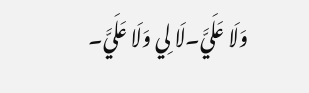وَلَا عَلَيَّ۔لَا لِي وَلَا عَلَيَّ۔